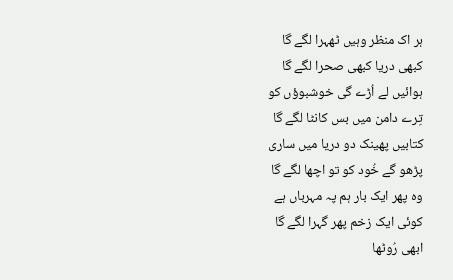ہر اک منظر وہیں ٹھہرا لگے گا
کبھی دریا کبھی صحرا لگے گا
ہوائیں لے اُڑے گی خوشبوؤں کو
تِرے دامن میں بس کانٹا لگے گا
کتابیں پھینک دو دریا میں ساری
پڑھو گے خُود کو تو اچھا لگے گا
وہ پھر ایک بار ہم پہ مہرباں ہے
کوئی ایک زخم پھر گہرا لگے گا
ابھی رُوٹھا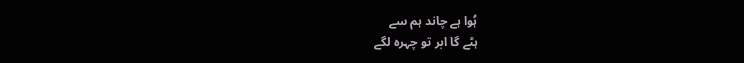ہُوا ہے چاند ہم سے
ہٹے گا ابر تو چہرہ لگے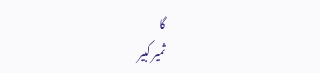گا
ثمیر کبیر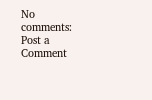No comments:
Post a Comment